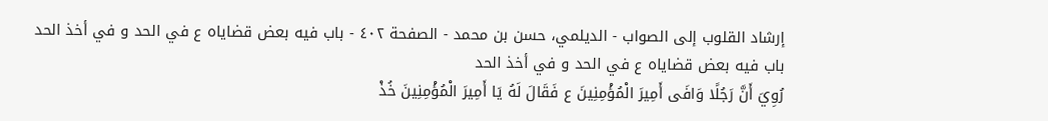إرشاد القلوب إلى الصواب - الديلمي، حسن بن محمد - الصفحة ٤٠٢ - باب فيه بعض قضاياه ع في الحد و في أخذ الحد
باب فيه بعض قضاياه ع في الحد و في أخذ الحد
رُوِيَ أَنَّ رَجُلًا وَافَى أَمِيرَ الْمُؤْمِنِينَ ع فَقَالَ لَهُ يَا أَمِيرَ الْمُؤْمِنِينَ خُذْ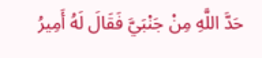حَدَّ اللَّهِ مِنْ جَنْبَيَّ فَقَالَ لَهُ أَمِيرُ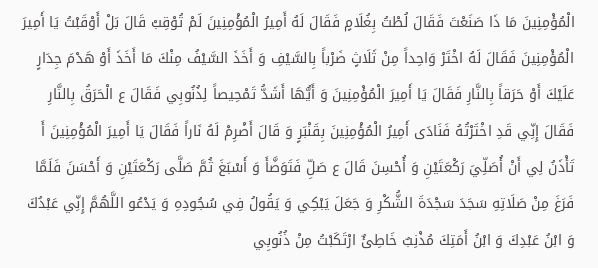الْمُؤْمِنِينَ مَا ذَا صَنَعْتَ فَقَالَ لُطْتُ بِغُلَامٍ فَقَالَ لَهُ أَمِيرُ الْمُؤْمِنِينَ لَمْ تُوْقِبْ قَالَ بَلْ أَوْقَبْتُ يَا أَمِيرَ الْمُؤْمِنِينَ فَقَالَ لَهُ اخْتَرْ وَاحِداً مِنْ ثَلَاثٍ ضَرْباً بِالسَّيْفِ وَ أَخَذَ السَّيْفُ مِنْكَ مَا أَخَذَ أَوْ هَدْمَ جِدَارٍ عَلَيْكَ أَوْ حَرَقاً بِالنَّارِ فَقَالَ يَا أَمِيرَ الْمُؤْمِنِينَ وَ أَيُّهَا أَشَدُّ تَمْحِيصاً لِذُنُوبِي فَقَالَ ع الْحَرَقُ بِالنَّارِ فَقَالَ إِنِّي قَدِ اخْتَرْتُهُ فَنَادَى أَمِيرُ الْمُؤْمِنِينَ بِقَنْبَرٍ وَ قَالَ أَضْرِمْ لَهُ نَاراً فَقَالَ يَا أَمِيرَ الْمُؤْمِنِينَ أَ تَأْذَنُ لِي أَنْ أُصَلِّيَ رَكْعَتَيْنِ وَ أُحْسِنَ قَالَ ع صَلِّ فَتَوَضَّأَ وَ أَسْبَغَ ثُمَّ صَلَّى رَكْعَتَيْنِ وَ أَحْسَنَ فَلَمَّا فَرَغَ مِنْ صَلَاتِهِ سَجَدَ سَجْدَةَ الشُّكْرِ وَ جَعَلَ يَبْكِي وَ يَقُولُ فِي سُجُودِهِ وَ يَدْعُو اللَّهُمَّ إِنِّي عَبْدُكَ وَ ابْنُ عَبْدِكَ وَ ابْنُ أَمَتِكَ مُذْنِبٌ خَاطِئٌ ارْتَكَبْتُ مِنْ ذُنُوبِي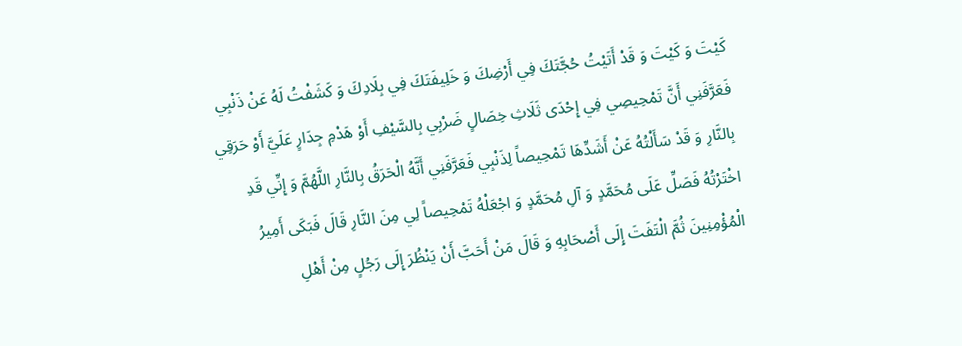كَيْتَ وَ كَيْتَ وَ قَدْ أَتَيْتُ حُجَّتَكَ فِي أَرْضِكَ وَ خَلِيفَتَكَ فِي بِلَادِكَ وَ كَشَفْتُ لَهُ عَنْ ذَنْبِي فَعَرَّفَنِي أَنَّ تَمْحِيصِي فِي إِحْدَى ثَلَاثِ خِصَالٍ ضَرْبِي بِالسَّيْفِ أَوْ هَدْمِ جِدَارٍ عَلَيَّ أَوْ حَرَقِي بِالنَّارِ وَ قَدْ سَأَلْتُهُ عَنْ أَشَدِّهَا تَمْحِيصاً لِذَنْبِي فَعَرَّفَنِي أَنَّهُ الْحَرَقُ بِالنَّارِ اللَّهُمَّ وَ إِنِّي قَدِ اخْتَرْتُهُ فَصَلِّ عَلَى مُحَمَّدٍ وَ آلِ مُحَمَّدٍ وَ اجْعَلْهُ تَمْحِيصاً لِي مِنَ النَّارِ قَالَ فَبَكَى أَمِيرُ الْمُؤْمِنِينَ ثُمَّ الْتَفَتَ إِلَى أَصْحَابِهِ وَ قَالَ مَنْ أَحَبَّ أَنْ يَنْظُرَ إِلَى رَجُلٍ مِنْ أَهْلِ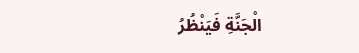الْجَنَّةِ فَيَنْظُرُ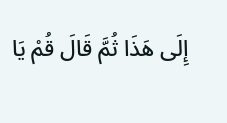إِلَى هَذَا ثُمَّ قَالَ قُمْ يَا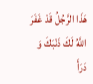هَذَا الرَّجُلُ قَدْ غَفَرَ اللَّهُ لَكَ ذَنْبَكَ وَ دَرَأَ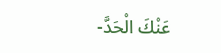عَنْكَ الْحَدَّ-